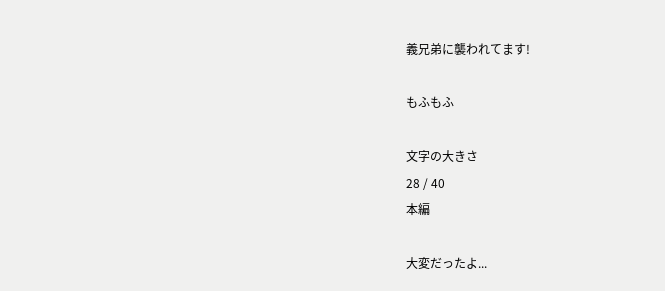義兄弟に襲われてます!

もふもふ

文字の大きさ
28 / 40
本編

大変だったよ...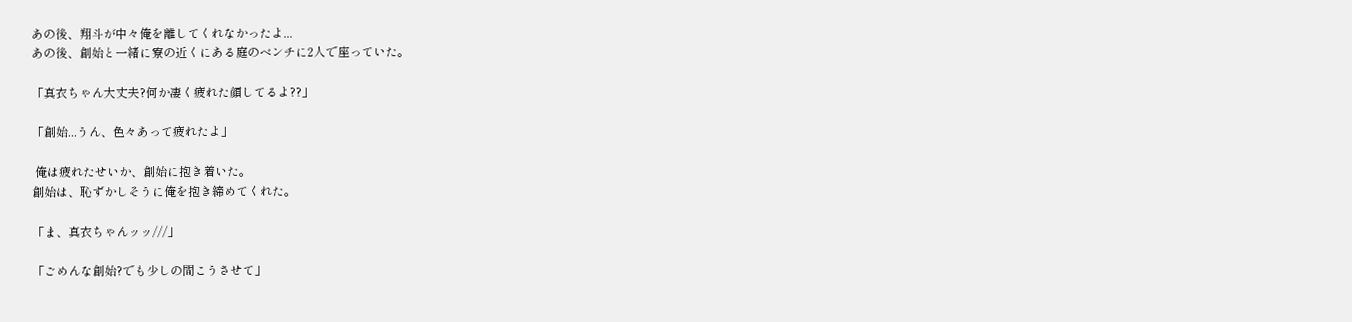あの後、翔斗が中々俺を離してくれなかったよ...
あの後、創始と一緒に寮の近くにある庭のベンチに2人で座っていた。

「真衣ちゃん大丈夫?何か凄く疲れた顔してるよ??」

「創始...うん、色々あって疲れたよ」

 俺は疲れたせいか、創始に抱き着いた。
創始は、恥ずかしそうに俺を抱き締めてくれた。

「ま、真衣ちゃんッッ///」

「ごめんな創始?でも少しの間こうさせて」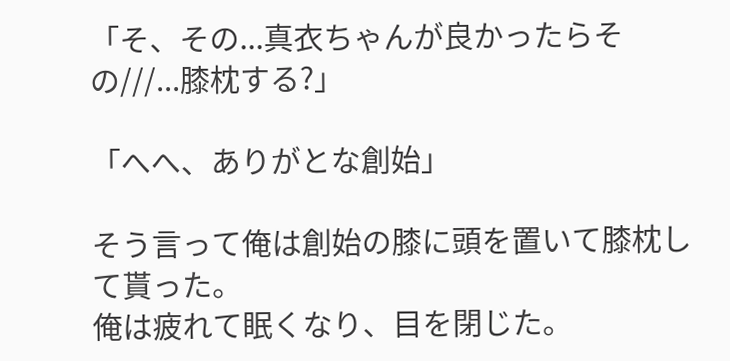「そ、その...真衣ちゃんが良かったらその///...膝枕する?」

「へへ、ありがとな創始」

そう言って俺は創始の膝に頭を置いて膝枕して貰った。
俺は疲れて眠くなり、目を閉じた。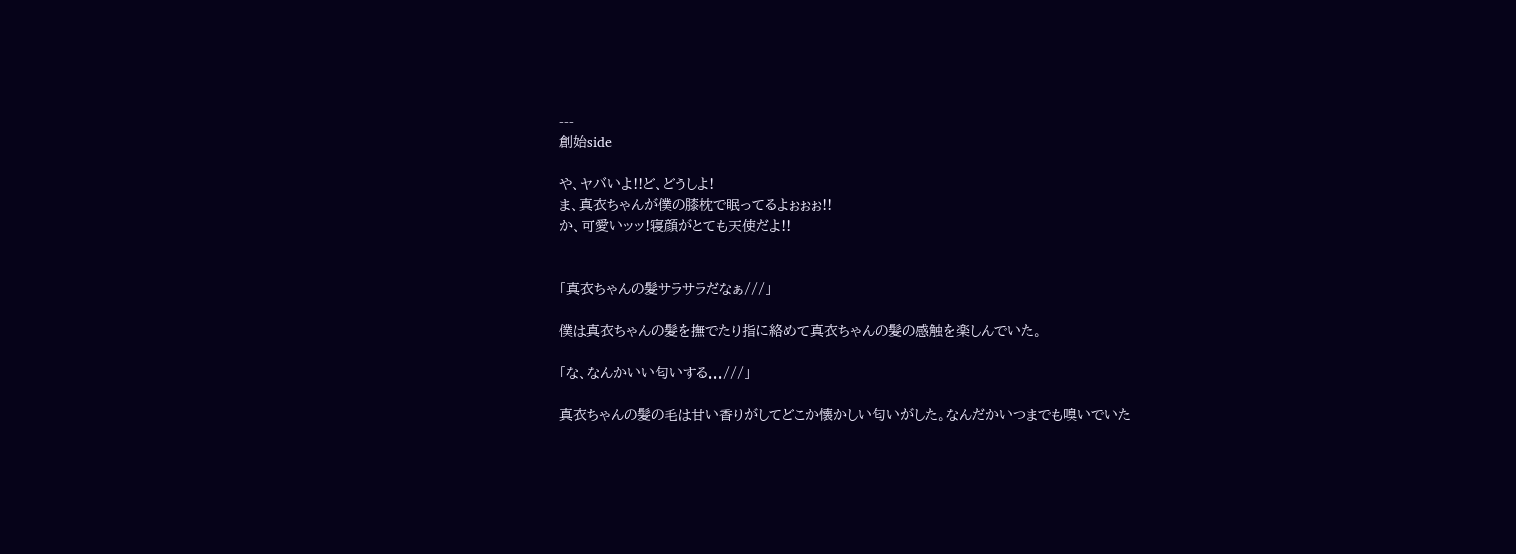---
創始side

や、ヤバいよ!!ど、どうしよ!
ま、真衣ちゃんが僕の膝枕で眠ってるよぉぉぉ!!
か、可愛いッッ!寝顔がとても天使だよ!!


「真衣ちゃんの髪サラサラだなぁ///」

僕は真衣ちゃんの髪を撫でたり指に絡めて真衣ちゃんの髪の感触を楽しんでいた。

「な、なんかいい匂いする...///」

真衣ちゃんの髪の毛は甘い香りがしてどこか懐かしい匂いがした。なんだかいつまでも嗅いでいた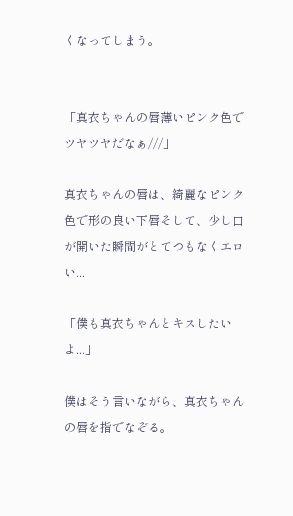くなってしまう。


「真衣ちゃんの唇薄いピンク色でツヤツヤだなぁ///」

真衣ちゃんの唇は、綺麗なピンク色で形の良い下唇そして、少し口が開いた瞬間がとてつもなくエロい...

「僕も真衣ちゃんとキスしたいよ...」

僕はそう言いながら、真衣ちゃんの唇を指でなぞる。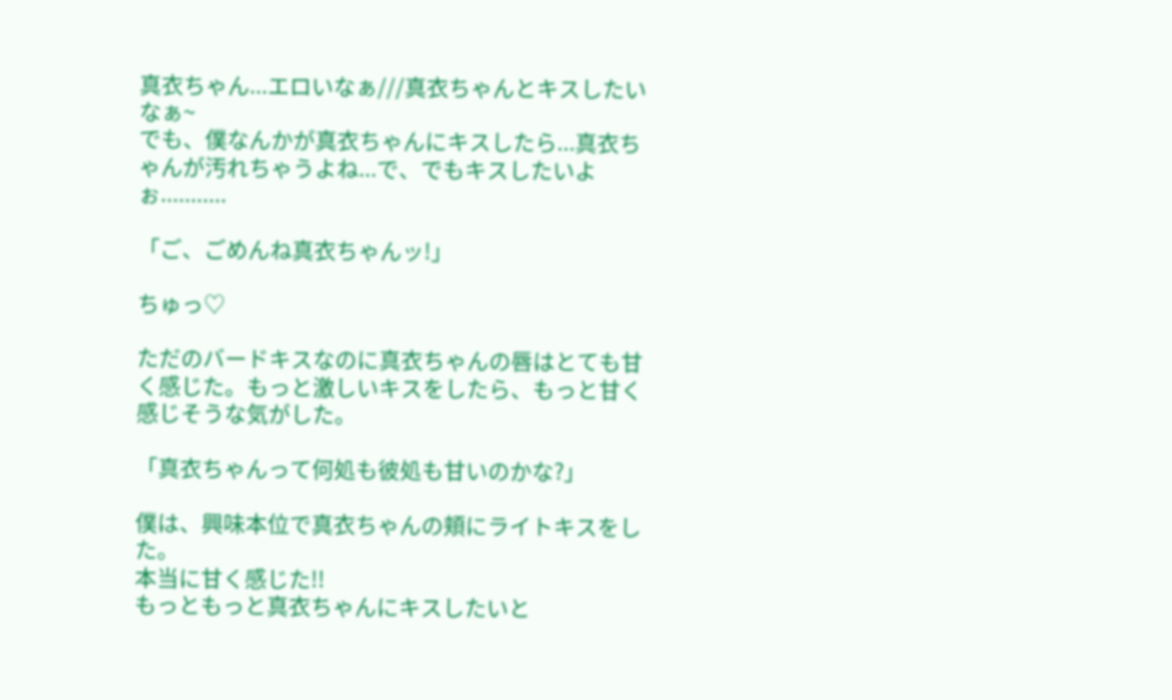真衣ちゃん...エロいなぁ///真衣ちゃんとキスしたいなぁ~
でも、僕なんかが真衣ちゃんにキスしたら...真衣ちゃんが汚れちゃうよね...で、でもキスしたいよぉ...........

「ご、ごめんね真衣ちゃんッ!」

ちゅっ♡

ただのバードキスなのに真衣ちゃんの唇はとても甘く感じた。もっと激しいキスをしたら、もっと甘く感じそうな気がした。

「真衣ちゃんって何処も彼処も甘いのかな?」

僕は、興味本位で真衣ちゃんの頬にライトキスをした。
本当に甘く感じた!!
もっともっと真衣ちゃんにキスしたいと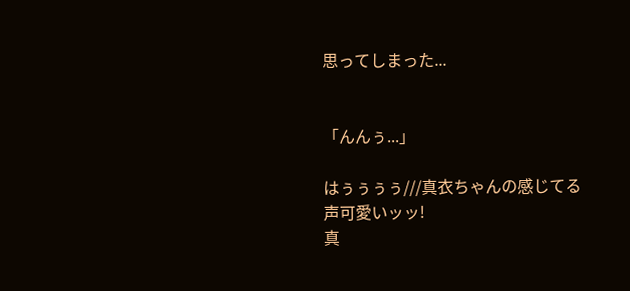思ってしまった...


「んんぅ...」

はぅぅぅぅ///真衣ちゃんの感じてる声可愛いッッ!
真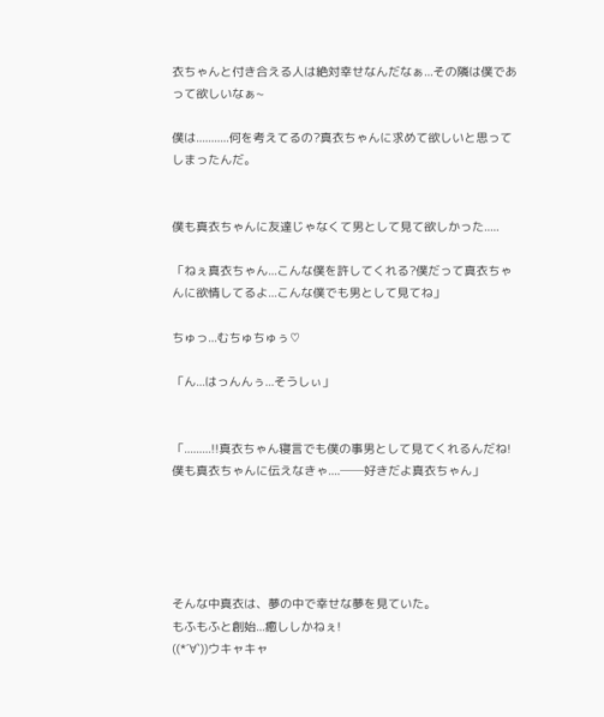衣ちゃんと付き合える人は絶対幸せなんだなぁ...その隣は僕であって欲しいなぁ~

僕は...........何を考えてるの?真衣ちゃんに求めて欲しいと思ってしまったんだ。


僕も真衣ちゃんに友達じゃなくて男として見て欲しかった.....

「ねぇ真衣ちゃん...こんな僕を許してくれる?僕だって真衣ちゃんに欲情してるよ...こんな僕でも男として見てね」

ちゅっ...むちゅちゅぅ♡

「ん...はっんんぅ...そうしぃ」


「.........!!真衣ちゃん寝言でも僕の事男として見てくれるんだね!僕も真衣ちゃんに伝えなきゃ....──好きだよ真衣ちゃん」





そんな中真衣は、夢の中で幸せな夢を見ていた。
もふもふと創始...癒ししかねぇ!
((*´∀`))ウキャキャ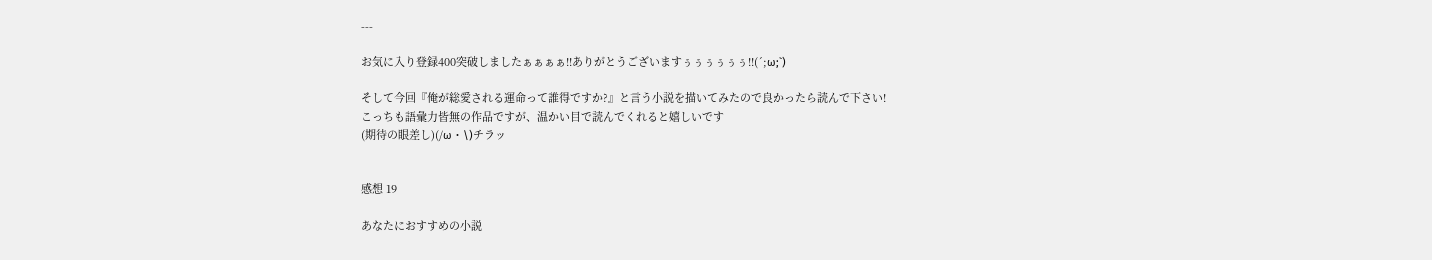---

お気に入り登録400突破しましたぁぁぁぁ!!ありがとうございますぅぅぅぅぅぅ!!(´;ω;`)

そして今回『俺が総愛される運命って誰得ですか?』と言う小説を描いてみたので良かったら読んで下さい!
こっちも語彙力皆無の作品ですが、温かい目で読んでくれると嬉しいです
(期待の眼差し)(/ω・\)チラッ


感想 19

あなたにおすすめの小説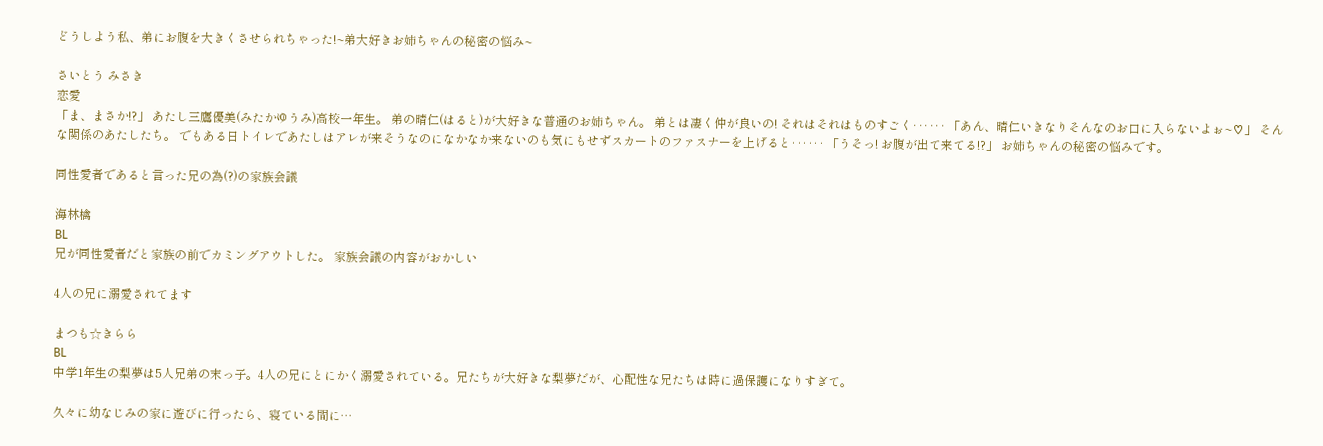どうしよう私、弟にお腹を大きくさせられちゃった!~弟大好きお姉ちゃんの秘密の悩み~

さいとう みさき
恋愛
「ま、まさか!?」 あたし三鷹優美(みたかゆうみ)高校一年生。 弟の晴仁(はると)が大好きな普通のお姉ちゃん。 弟とは凄く仲が良いの! それはそれはものすごく‥‥‥ 「あん、晴仁いきなりそんなのお口に入らないよぉ~♡」 そんな関係のあたしたち。 でもある日トイレであたしはアレが来そうなのになかなか来ないのも気にもせずスカートのファスナーを上げると‥‥‥ 「うそっ! お腹が出て来てる!?」 お姉ちゃんの秘密の悩みです。

同性愛者であると言った兄の為(?)の家族会議

海林檎
BL
兄が同性愛者だと家族の前でカミングアウトした。 家族会議の内容がおかしい

4人の兄に溺愛されてます

まつも☆きらら
BL
中学1年生の梨夢は5人兄弟の末っ子。4人の兄にとにかく溺愛されている。兄たちが大好きな梨夢だが、心配性な兄たちは時に過保護になりすぎて。

久々に幼なじみの家に遊びに行ったら、寝ている間に…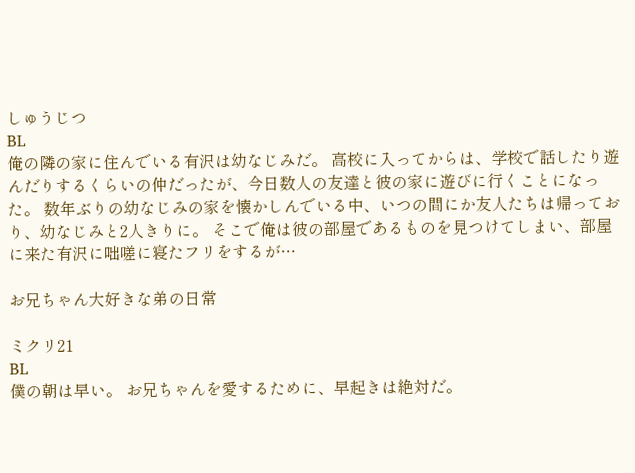しゅうじつ
BL
俺の隣の家に住んでいる有沢は幼なじみだ。 高校に入ってからは、学校で話したり遊んだりするくらいの仲だったが、今日数人の友達と彼の家に遊びに行くことになった。 数年ぶりの幼なじみの家を懐かしんでいる中、いつの間にか友人たちは帰っており、幼なじみと2人きりに。 そこで俺は彼の部屋であるものを見つけてしまい、部屋に来た有沢に咄嗟に寝たフリをするが…

お兄ちゃん大好きな弟の日常

ミクリ21
BL
僕の朝は早い。 お兄ちゃんを愛するために、早起きは絶対だ。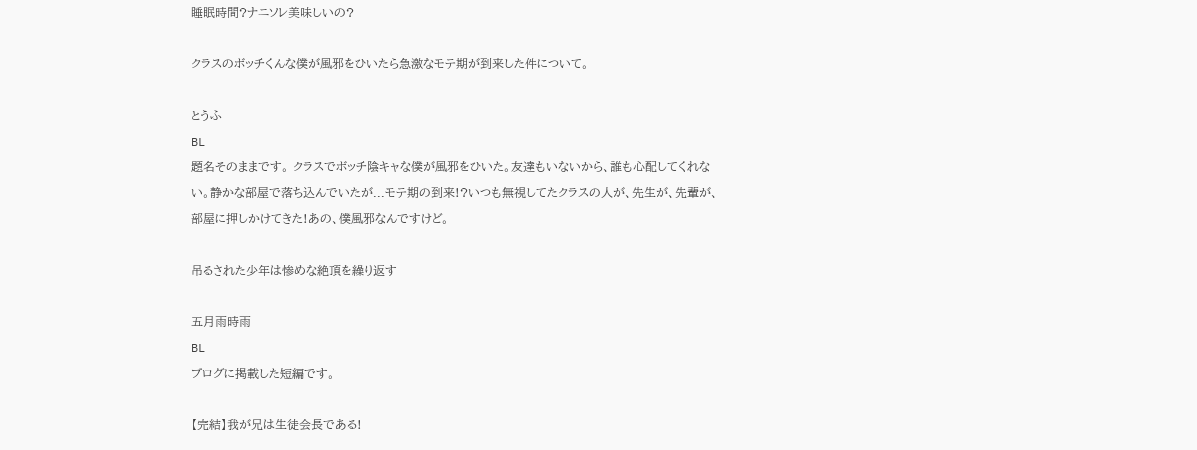睡眠時間?ナニソレ美味しいの?

クラスのボッチくんな僕が風邪をひいたら急激なモテ期が到来した件について。

とうふ
BL
題名そのままです。 クラスでボッチ陰キャな僕が風邪をひいた。友達もいないから、誰も心配してくれない。静かな部屋で落ち込んでいたが...モテ期の到来!?いつも無視してたクラスの人が、先生が、先輩が、部屋に押しかけてきた!あの、僕風邪なんですけど。

吊るされた少年は惨めな絶頂を繰り返す

五月雨時雨
BL
ブログに掲載した短編です。

【完結】我が兄は生徒会長である!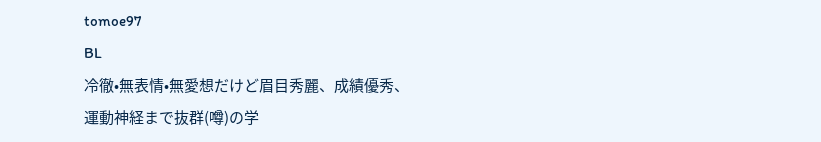tomoe97
BL
冷徹•無表情•無愛想だけど眉目秀麗、成績優秀、運動神経まで抜群(噂)の学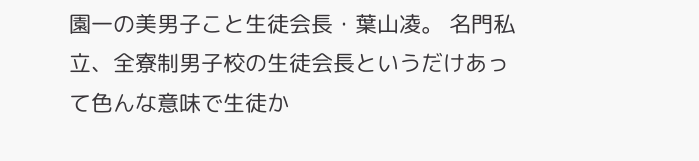園一の美男子こと生徒会長・葉山凌。 名門私立、全寮制男子校の生徒会長というだけあって色んな意味で生徒か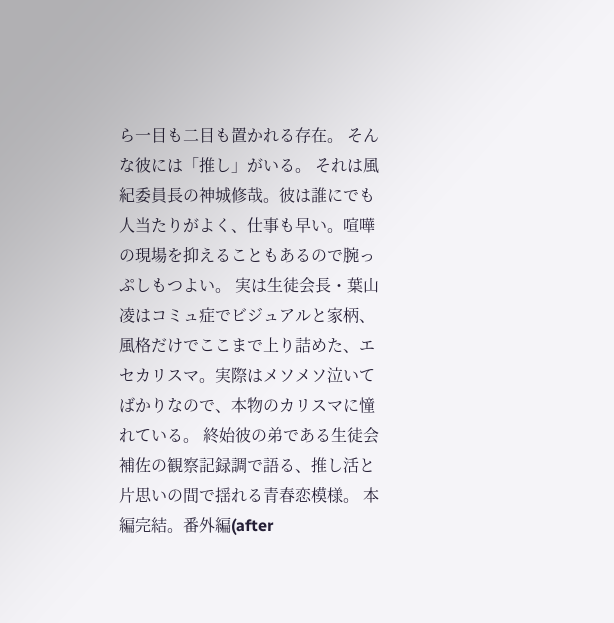ら一目も二目も置かれる存在。 そんな彼には「推し」がいる。 それは風紀委員長の神城修哉。彼は誰にでも人当たりがよく、仕事も早い。喧嘩の現場を抑えることもあるので腕っぷしもつよい。 実は生徒会長・葉山凌はコミュ症でビジュアルと家柄、風格だけでここまで上り詰めた、エセカリスマ。実際はメソメソ泣いてばかりなので、本物のカリスマに憧れている。 終始彼の弟である生徒会補佐の観察記録調で語る、推し活と片思いの間で揺れる青春恋模様。 本編完結。番外編(after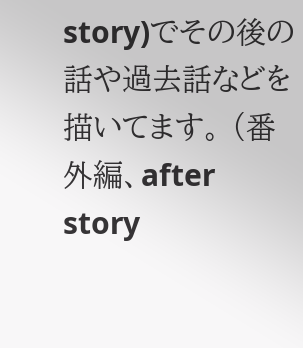story)でその後の話や過去話などを描いてます。 (番外編、after story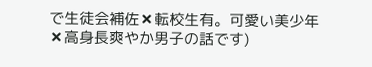で生徒会補佐✖転校生有。可愛い美少年✖高身長爽やか男子の話です)